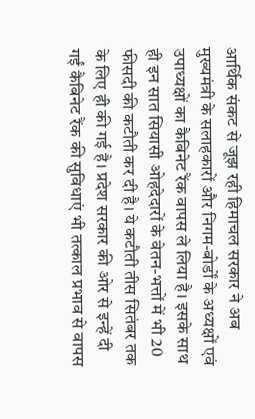आर्थिक संकट से जूझ रही हिमाचल सरकार ने अब मुख्यमंत्री के सलाहकारों और निगम-बोर्डों के अध्यक्षों एवं उपाध्यक्षों का कैबिनेट रैंक वापस ले लिया है। इसके साथ ही इन सात सियासी ओहदेदारों के वेतन-भत्तों में भी 20 फीसदी की कटौती कर दी है। ये कटौती तीस सितंबर तक के लिए ही की गई है। प्रदेश सरकार की ओर से इन्हें दी गईं कैबिनेट रैंक की सुविधाएं भी तत्काल प्रभाव से वापस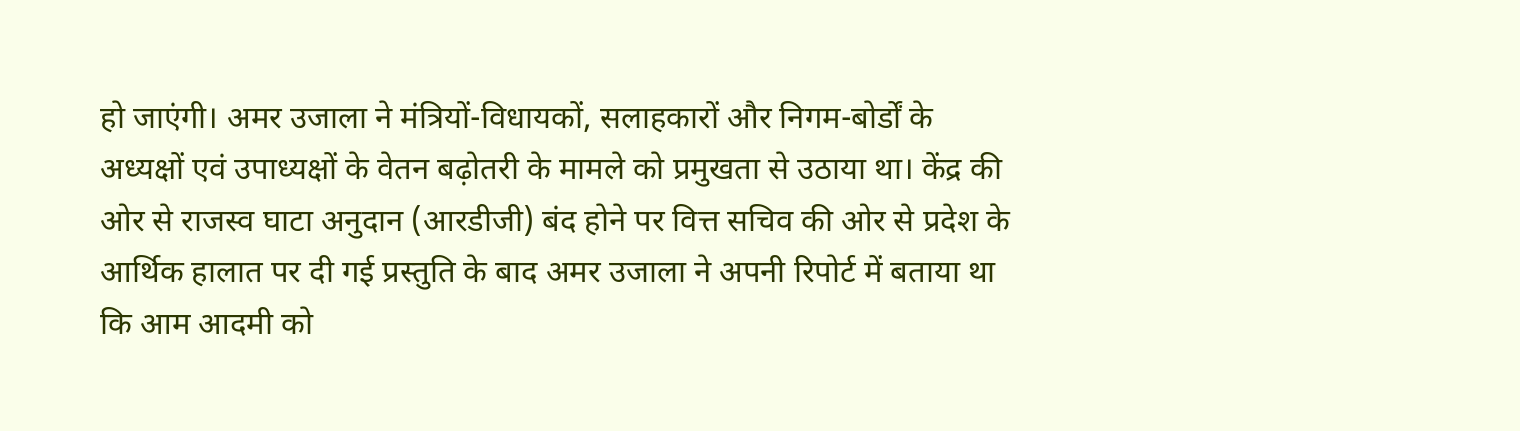हो जाएंगी। अमर उजाला ने मंत्रियों-विधायकों, सलाहकारों और निगम-बोर्डों के अध्यक्षों एवं उपाध्यक्षों के वेतन बढ़ोतरी के मामले को प्रमुखता से उठाया था। केंद्र की ओर से राजस्व घाटा अनुदान (आरडीजी) बंद होने पर वित्त सचिव की ओर से प्रदेश के आर्थिक हालात पर दी गई प्रस्तुति के बाद अमर उजाला ने अपनी रिपोर्ट में बताया था कि आम आदमी को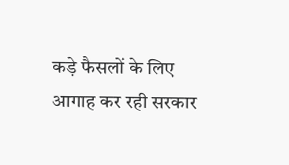कड़े फैसलों के लिए आगाह कर रही सरकार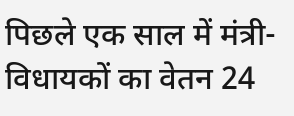पिछले एक साल में मंत्री-विधायकों का वेतन 24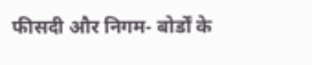फीसदी और निगम- बोर्डों के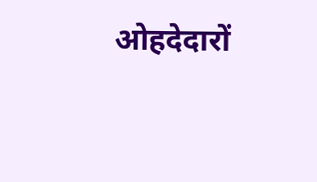ओहदेदारों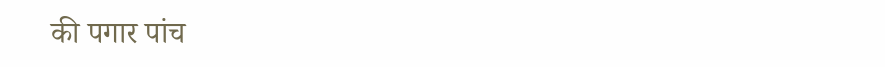की पगार पांच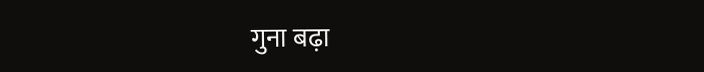गुना बढ़ा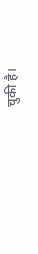चुकी है।